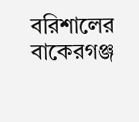বরিশালের বাকেরগঞ্জ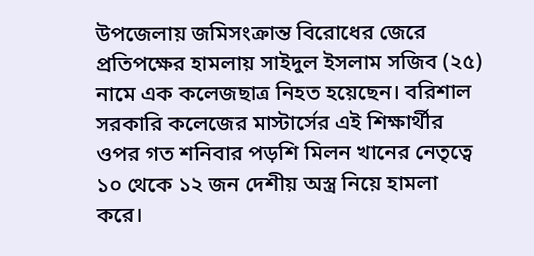উপজেলায় জমিসংক্রান্ত বিরোধের জেরে প্রতিপক্ষের হামলায় সাইদুল ইসলাম সজিব (২৫) নামে এক কলেজছাত্র নিহত হয়েছেন। বরিশাল সরকারি কলেজের মাস্টার্সের এই শিক্ষার্থীর ওপর গত শনিবার পড়শি মিলন খানের নেতৃত্বে ১০ থেকে ১২ জন দেশীয় অস্ত্র নিয়ে হামলা করে।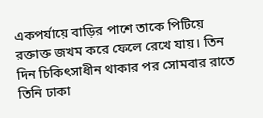একপর্যায়ে বাড়ির পাশে তাকে পিটিয়ে রক্তাক্ত জখম করে ফেলে রেখে যায়। তিন দিন চিকিৎসাধীন থাকার পর সোমবার রাতে তিনি ঢাকা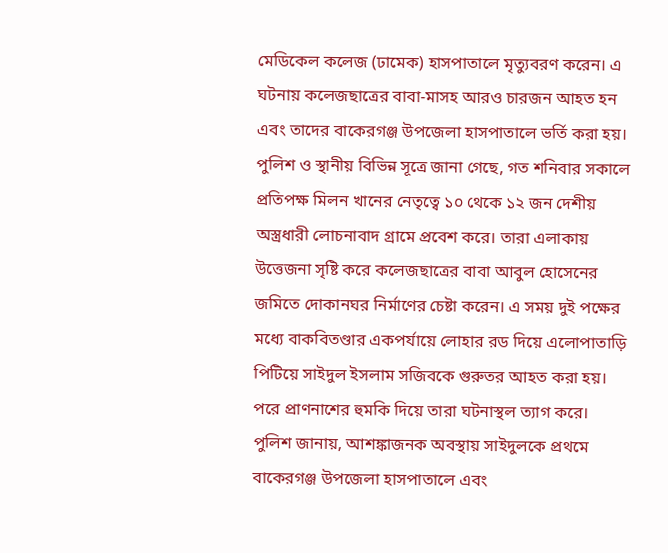মেডিকেল কলেজ (ঢামেক) হাসপাতালে মৃত্যুবরণ করেন। এ ঘটনায় কলেজছাত্রের বাবা-মাসহ আরও চারজন আহত হন এবং তাদের বাকেরগঞ্জ উপজেলা হাসপাতালে ভর্তি করা হয়।
পুলিশ ও স্থানীয় বিভিন্ন সূত্রে জানা গেছে, গত শনিবার সকালে প্রতিপক্ষ মিলন খানের নেতৃত্বে ১০ থেকে ১২ জন দেশীয় অস্ত্রধারী লোচনাবাদ গ্রামে প্রবেশ করে। তারা এলাকায় উত্তেজনা সৃষ্টি করে কলেজছাত্রের বাবা আবুল হোসেনের জমিতে দোকানঘর নির্মাণের চেষ্টা করেন। এ সময় দুই পক্ষের মধ্যে বাকবিতণ্ডার একপর্যায়ে লোহার রড দিয়ে এলোপাতাড়ি পিটিয়ে সাইদুল ইসলাম সজিবকে গুরুতর আহত করা হয়। পরে প্রাণনাশের হুমকি দিয়ে তারা ঘটনাস্থল ত্যাগ করে।
পুলিশ জানায়, আশঙ্কাজনক অবস্থায় সাইদুলকে প্রথমে বাকেরগঞ্জ উপজেলা হাসপাতালে এবং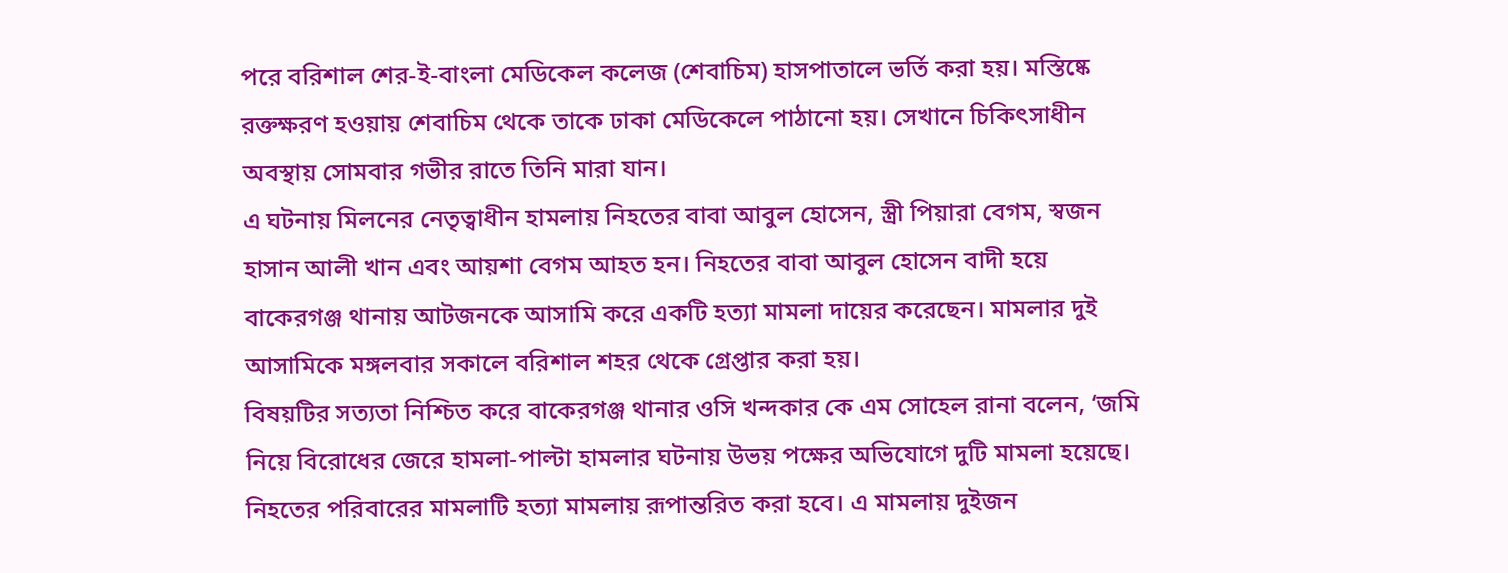পরে বরিশাল শের-ই-বাংলা মেডিকেল কলেজ (শেবাচিম) হাসপাতালে ভর্তি করা হয়। মস্তিষ্কে রক্তক্ষরণ হওয়ায় শেবাচিম থেকে তাকে ঢাকা মেডিকেলে পাঠানো হয়। সেখানে চিকিৎসাধীন অবস্থায় সোমবার গভীর রাতে তিনি মারা যান।
এ ঘটনায় মিলনের নেতৃত্বাধীন হামলায় নিহতের বাবা আবুল হোসেন, স্ত্রী পিয়ারা বেগম, স্বজন হাসান আলী খান এবং আয়শা বেগম আহত হন। নিহতের বাবা আবুল হোসেন বাদী হয়ে বাকেরগঞ্জ থানায় আটজনকে আসামি করে একটি হত্যা মামলা দায়ের করেছেন। মামলার দুই আসামিকে মঙ্গলবার সকালে বরিশাল শহর থেকে গ্রেপ্তার করা হয়।
বিষয়টির সত্যতা নিশ্চিত করে বাকেরগঞ্জ থানার ওসি খন্দকার কে এম সোহেল রানা বলেন, ‘জমি নিয়ে বিরোধের জেরে হামলা-পাল্টা হামলার ঘটনায় উভয় পক্ষের অভিযোগে দুটি মামলা হয়েছে। নিহতের পরিবারের মামলাটি হত্যা মামলায় রূপান্তরিত করা হবে। এ মামলায় দুইজন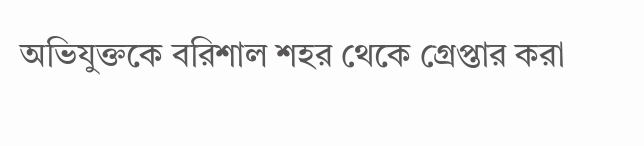অভিযুক্তকে বরিশাল শহর থেকে গ্রেপ্তার করা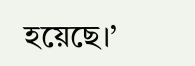হয়েছে।’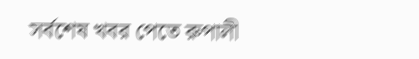সর্বশেষ খবর পেতে রুপালী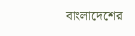বাংলাদেশের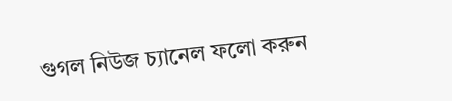গুগল নিউজ চ্যানেল ফলো করুন